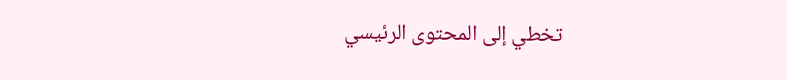تخطي إلى المحتوى الرئيسي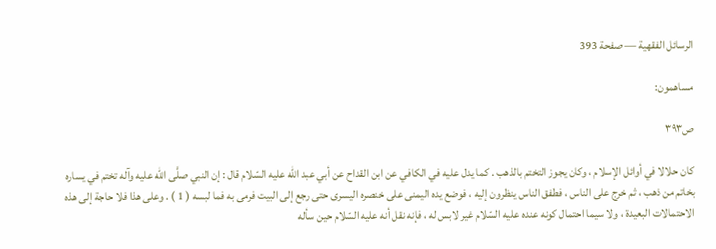الرسائل الفقهية — صفحة 393

مساهمون:

ص٣٩٣

كان حلالا في أوائل الإسلام ، وكان يجوز التختم بالذهب . كما يدل عليه في الكافي عن ابن القداح عن أبي عبد الله عليه السّلام قال : إن النبي صلَّى الله عليه وآله تختم في يساره بخاتم من ذهب ، ثم خرج على الناس ، فطفق الناس ينظرون إليه ، فوضع يده اليمنى على خنصره اليسرى حتى رجع إلى البيت فرمى به فما لبسه ( 1 ) . وعلى هذا فلا حاجة إلى هذه الاحتمالات البعيدة ، ولا سيما احتمال كونه عنده عليه السّلام غير لابس له ، فإنه نقل أنه عليه السّلام حين سأله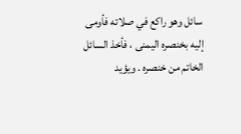سائل وهو راكع في صلاته فأومى إليه بخنصره اليمنى ، فأخذ السائل الخاتم من خنصره . ويؤيد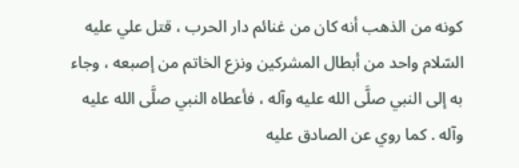كونه من الذهب أنه كان من غنائم دار الحرب ، قتل علي عليه السّلام واحد من أبطال المشركين ونزع الخاتم من إصبعه ، وجاء به إلى النبي صلَّى الله عليه وآله ، فأعطاه النبي صلَّى الله عليه وآله . كما روي عن الصادق عليه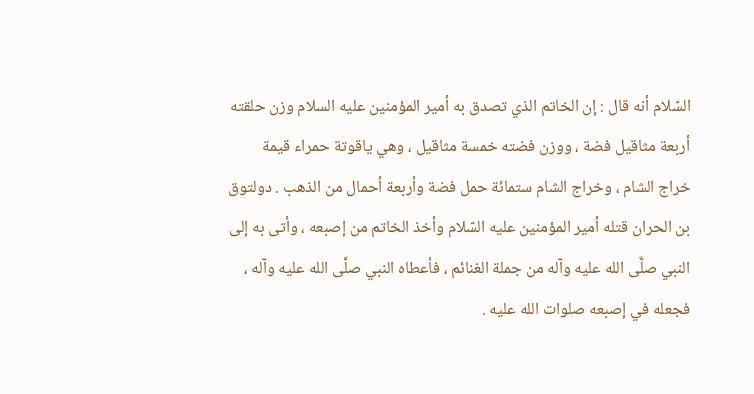السّلام أنه قال : إن الخاتم الذي تصدق به أمير المؤمنين عليه السلام وزن حلقته أربعة مثاقيل فضة ، ووزن فضته خمسة مثاقيل ، وهي ياقوتة حمراء قيمة خراج الشام ، وخراج الشام ستمائة حمل فضة وأربعة أحمال من الذهب . دولتوق بن الحران قتله أمير المؤمنين عليه السّلام وأخذ الخاتم من إصبعه ، وأتى به إلى النبي صلَّى الله عليه وآله من جملة الغنائم ، فأعطاه النبي صلَّى الله عليه وآله ، فجعله في إصبعه صلوات الله عليه .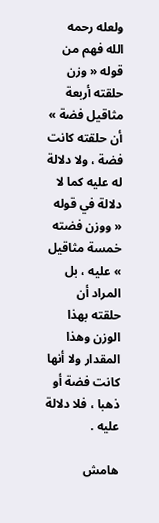ولعله رحمه الله فهم من قوله « وزن حلقته أربعة مثاقيل فضة » أن حلقته كانت فضة ، ولا دلالة له عليه كما لا دلالة في قوله « ووزن فضته خمسة مثاقيل » عليه ، بل المراد أن حلقته بهذا الوزن وهذا المقدار ولا أنها كانت فضة أو ذهبا ، فلا دلالة عليه .

هامش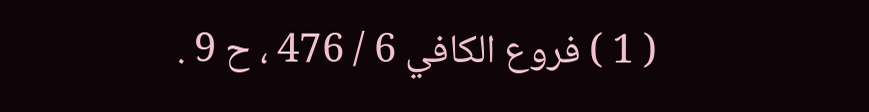( 1 ) فروع الكافي 6 / 476 ، ح 9 .